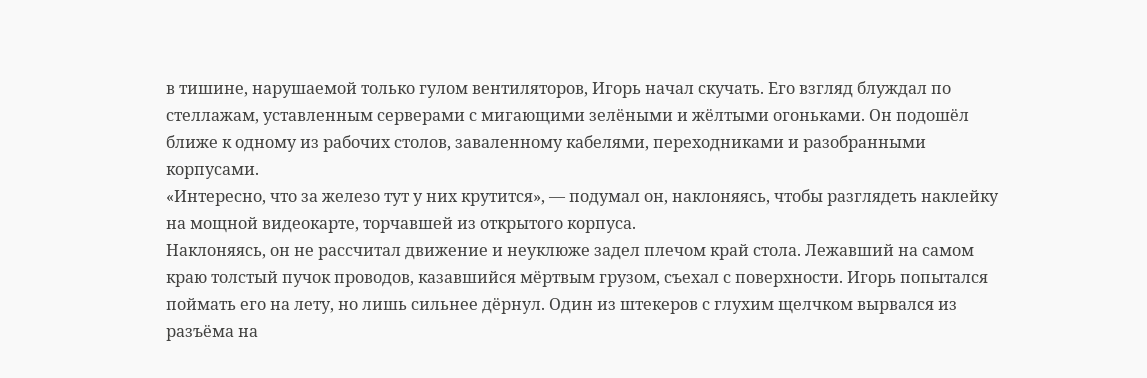в тишине, нарушаемой только гулом вентиляторов, Игорь начал скучать. Его взгляд блуждал по стеллажам, уставленным серверами с мигающими зелёными и жёлтыми огоньками. Он подошёл ближе к одному из рабочих столов, заваленному кабелями, переходниками и разобранными корпусами.
«Интересно, что за железо тут у них крутится», — подумал он, наклоняясь, чтобы разглядеть наклейку на мощной видеокарте, торчавшей из открытого корпуса.
Наклоняясь, он не рассчитал движение и неуклюже задел плечом край стола. Лежавший на самом краю толстый пучок проводов, казавшийся мёртвым грузом, съехал с поверхности. Игорь попытался поймать его на лету, но лишь сильнее дёрнул. Один из штекеров с глухим щелчком вырвался из разъёма на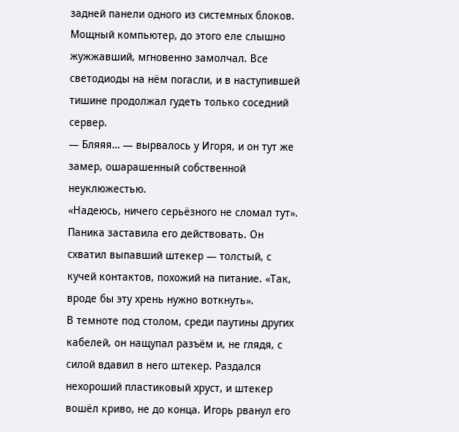задней панели одного из системных блоков.
Мощный компьютер, до этого еле слышно жужжавший, мгновенно замолчал. Все светодиоды на нём погасли, и в наступившей тишине продолжал гудеть только соседний сервер.
— Бляяя… — вырвалось у Игоря, и он тут же замер, ошарашенный собственной неуклюжестью.
«Надеюсь, ничего серьёзного не сломал тут». Паника заставила его действовать. Он схватил выпавший штекер — толстый, с кучей контактов, похожий на питание. «Так, вроде бы эту хрень нужно воткнуть».
В темноте под столом, среди паутины других кабелей, он нащупал разъём и, не глядя, с силой вдавил в него штекер. Раздался нехороший пластиковый хруст, и штекер вошёл криво, не до конца. Игорь рванул его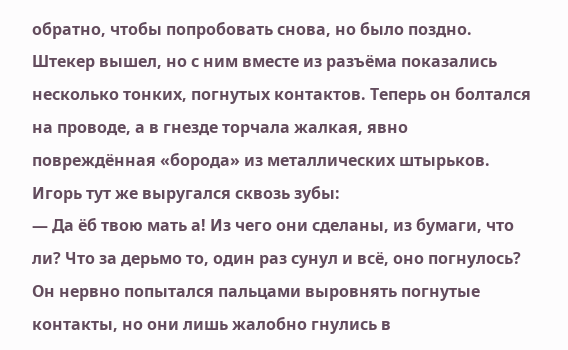обратно, чтобы попробовать снова, но было поздно. Штекер вышел, но с ним вместе из разъёма показались несколько тонких, погнутых контактов. Теперь он болтался на проводе, а в гнезде торчала жалкая, явно повреждённая «борода» из металлических штырьков.
Игорь тут же выругался сквозь зубы:
— Да ёб твою мать а! Из чего они сделаны, из бумаги, что ли? Что за дерьмо то, один раз сунул и всё, оно погнулось?
Он нервно попытался пальцами выровнять погнутые контакты, но они лишь жалобно гнулись в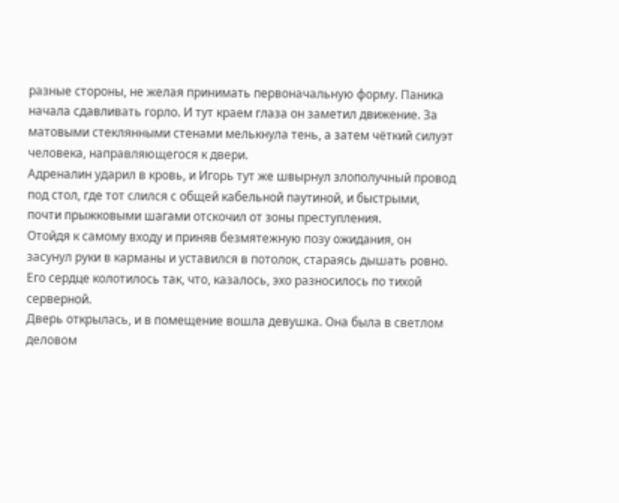разные стороны, не желая принимать первоначальную форму. Паника начала сдавливать горло. И тут краем глаза он заметил движение. За матовыми стеклянными стенами мелькнула тень, а затем чёткий силуэт человека, направляющегося к двери.
Адреналин ударил в кровь, и Игорь тут же швырнул злополучный провод под стол, где тот слился с общей кабельной паутиной, и быстрыми, почти прыжковыми шагами отскочил от зоны преступления.
Отойдя к самому входу и приняв безмятежную позу ожидания, он засунул руки в карманы и уставился в потолок, стараясь дышать ровно. Его сердце колотилось так, что, казалось, эхо разносилось по тихой серверной.
Дверь открылась, и в помещение вошла девушка. Она была в светлом деловом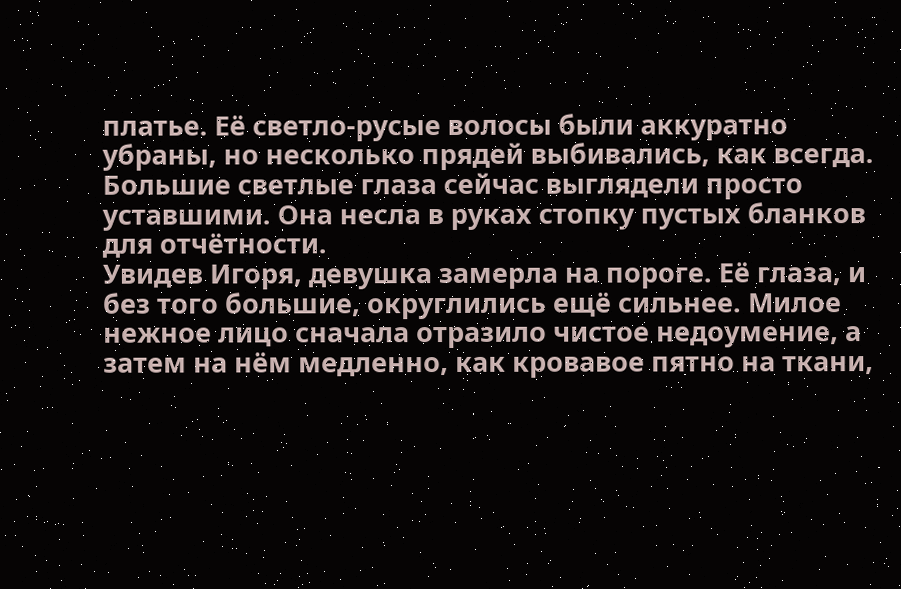платье. Её светло-русые волосы были аккуратно убраны, но несколько прядей выбивались, как всегда. Большие светлые глаза сейчас выглядели просто уставшими. Она несла в руках стопку пустых бланков для отчётности.
Увидев Игоря, девушка замерла на пороге. Её глаза, и без того большие, округлились ещё сильнее. Милое нежное лицо сначала отразило чистое недоумение, а затем на нём медленно, как кровавое пятно на ткани,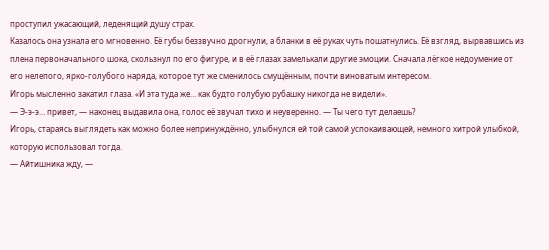проступил ужасающий, леденящий душу страх.
Казалось она узнала его мгновенно. Её губы беззвучно дрогнули, а бланки в её руках чуть пошатнулись. Её взгляд, вырвавшись из плена первоначального шока, скользнул по его фигуре, и в её глазах замелькали другие эмоции. Сначала лёгкое недоумение от его нелепого, ярко-голубого наряда, которое тут же сменилось смущённым, почти виноватым интересом.
Игорь мысленно закатил глаза. «И эта туда же… как будто голубую рубашку никогда не видели».
— Э-э-э… привет, — наконец выдавила она, голос её звучал тихо и неуверенно. — Ты чего тут делаешь?
Игорь, стараясь выглядеть как можно более непринуждённо, улыбнулся ей той самой успокаивающей, немного хитрой улыбкой, которую использовал тогда.
— Айтишника жду, —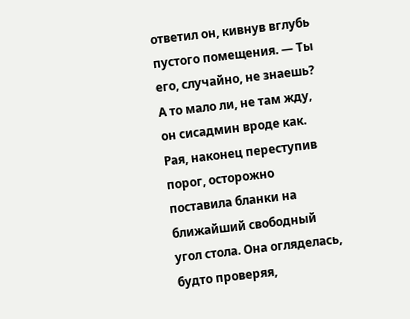ответил он, кивнув вглубь пустого помещения. — Ты его, случайно, не знаешь? А то мало ли, не там жду, он сисадмин вроде как.
Рая, наконец переступив порог, осторожно поставила бланки на ближайший свободный угол стола. Она огляделась, будто проверяя,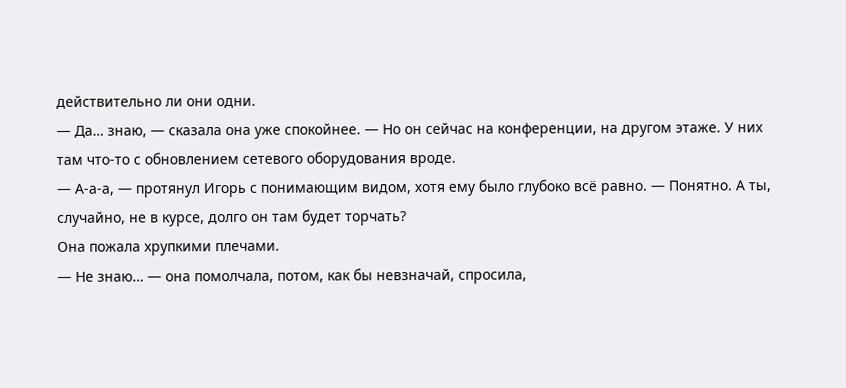действительно ли они одни.
— Да… знаю, — сказала она уже спокойнее. — Но он сейчас на конференции, на другом этаже. У них там что-то с обновлением сетевого оборудования вроде.
— А-а-а, — протянул Игорь с понимающим видом, хотя ему было глубоко всё равно. — Понятно. А ты, случайно, не в курсе, долго он там будет торчать?
Она пожала хрупкими плечами.
— Не знаю… — она помолчала, потом, как бы невзначай, спросила,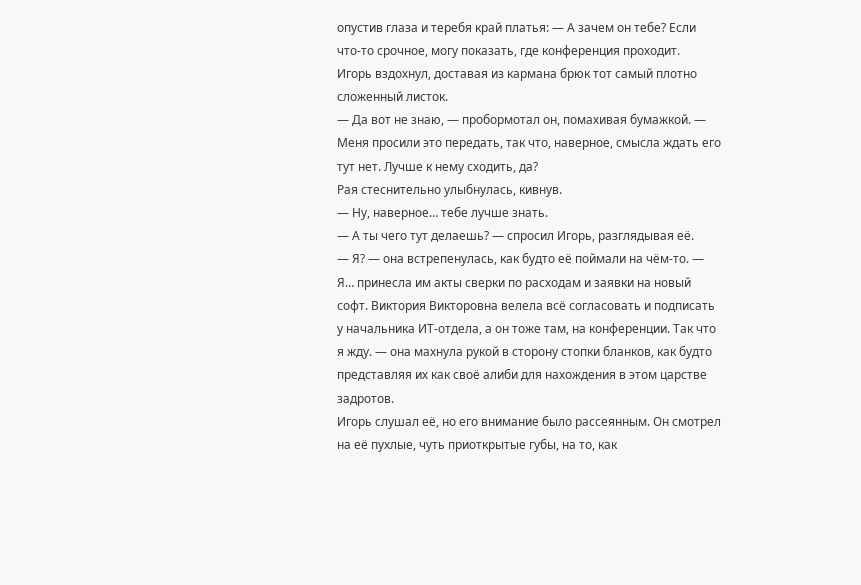опустив глаза и теребя край платья: — А зачем он тебе? Если что-то срочное, могу показать, где конференция проходит.
Игорь вздохнул, доставая из кармана брюк тот самый плотно сложенный листок.
— Да вот не знаю, — пробормотал он, помахивая бумажкой. — Меня просили это передать, так что, наверное, смысла ждать его тут нет. Лучше к нему сходить, да?
Рая стеснительно улыбнулась, кивнув.
— Ну, наверное… тебе лучше знать.
— А ты чего тут делаешь? — спросил Игорь, разглядывая её.
— Я? — она встрепенулась, как будто её поймали на чём-то. — Я… принесла им акты сверки по расходам и заявки на новый софт. Виктория Викторовна велела всё согласовать и подписать у начальника ИТ-отдела, а он тоже там, на конференции. Так что я жду. — она махнула рукой в сторону стопки бланков, как будто представляя их как своё алиби для нахождения в этом царстве задротов.
Игорь слушал её, но его внимание было рассеянным. Он смотрел на её пухлые, чуть приоткрытые губы, на то, как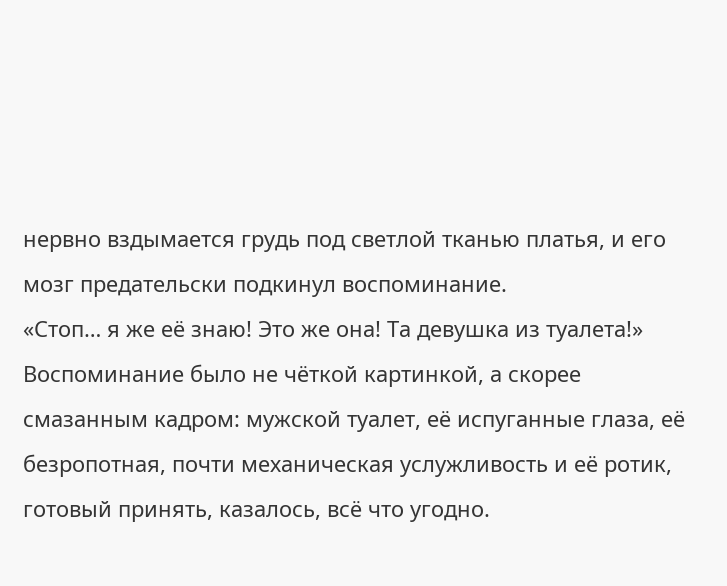нервно вздымается грудь под светлой тканью платья, и его мозг предательски подкинул воспоминание.
«Стоп… я же её знаю! Это же она! Та девушка из туалета!»
Воспоминание было не чёткой картинкой, а скорее смазанным кадром: мужской туалет, её испуганные глаза, её безропотная, почти механическая услужливость и её ротик, готовый принять, казалось, всё что угодно.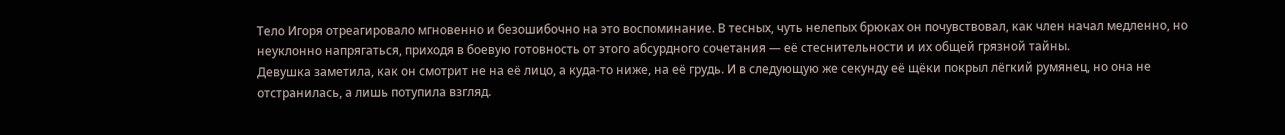Тело Игоря отреагировало мгновенно и безошибочно на это воспоминание. В тесных, чуть нелепых брюках он почувствовал, как член начал медленно, но неуклонно напрягаться, приходя в боевую готовность от этого абсурдного сочетания — её стеснительности и их общей грязной тайны.
Девушка заметила, как он смотрит не на её лицо, а куда-то ниже, на её грудь. И в следующую же секунду её щёки покрыл лёгкий румянец, но она не отстранилась, а лишь потупила взгляд.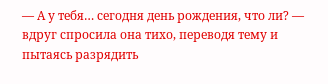— А у тебя… сегодня день рождения, что ли? — вдруг спросила она тихо, переводя тему и пытаясь разрядить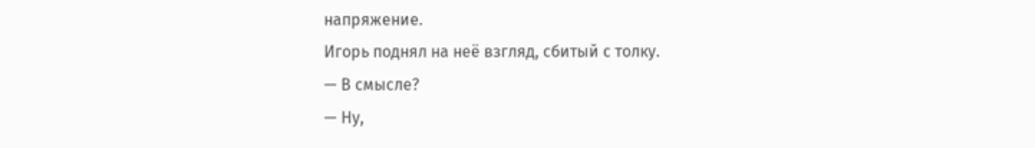напряжение.
Игорь поднял на неё взгляд, сбитый с толку.
— В смысле?
— Ну,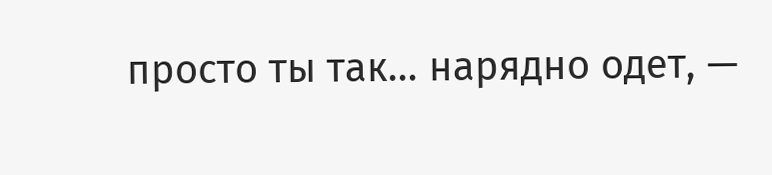просто ты так… нарядно одет, —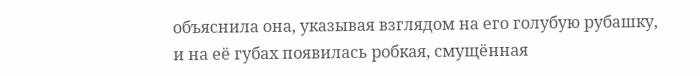объяснила она, указывая взглядом на его голубую рубашку, и на её губах появилась робкая, смущённая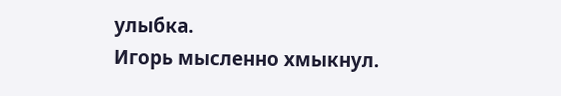улыбка.
Игорь мысленно хмыкнул.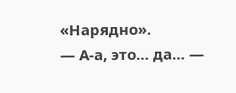«Нарядно».
— А-а, это… да… —